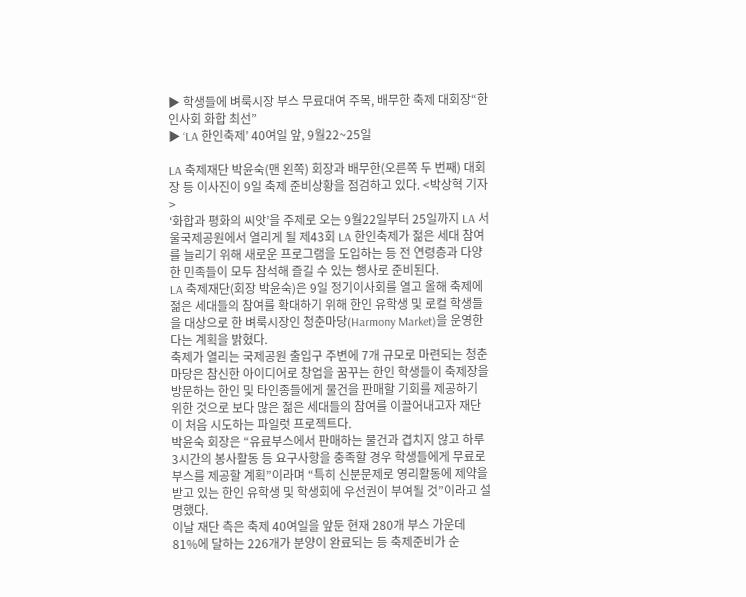▶ 학생들에 벼룩시장 부스 무료대여 주목, 배무한 축제 대회장“한인사회 화합 최선”
▶ ‘LA 한인축제’ 40여일 앞, 9월22~25일

LA 축제재단 박윤숙(맨 왼쪽) 회장과 배무한(오른쪽 두 번째) 대회장 등 이사진이 9일 축제 준비상황을 점검하고 있다. <박상혁 기자>
‘화합과 평화의 씨앗’을 주제로 오는 9월22일부터 25일까지 LA 서울국제공원에서 열리게 될 제43회 LA 한인축제가 젊은 세대 참여를 늘리기 위해 새로운 프로그램을 도입하는 등 전 연령층과 다양한 민족들이 모두 참석해 즐길 수 있는 행사로 준비된다.
LA 축제재단(회장 박윤숙)은 9일 정기이사회를 열고 올해 축제에 젊은 세대들의 참여를 확대하기 위해 한인 유학생 및 로컬 학생들을 대상으로 한 벼룩시장인 청춘마당(Harmony Market)을 운영한다는 계획을 밝혔다.
축제가 열리는 국제공원 출입구 주변에 7개 규모로 마련되는 청춘마당은 참신한 아이디어로 창업을 꿈꾸는 한인 학생들이 축제장을 방문하는 한인 및 타인종들에게 물건을 판매할 기회를 제공하기 위한 것으로 보다 많은 젊은 세대들의 참여를 이끌어내고자 재단이 처음 시도하는 파일럿 프로젝트다.
박윤숙 회장은 “유료부스에서 판매하는 물건과 겹치지 않고 하루 3시간의 봉사활동 등 요구사항을 충족할 경우 학생들에게 무료로 부스를 제공할 계획”이라며 “특히 신분문제로 영리활동에 제약을 받고 있는 한인 유학생 및 학생회에 우선권이 부여될 것”이라고 설명했다.
이날 재단 측은 축제 40여일을 앞둔 현재 280개 부스 가운데 81%에 달하는 226개가 분양이 완료되는 등 축제준비가 순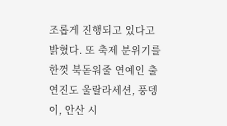조롭게 진행되고 있다고 밝혔다. 또 축제 분위기를 한껏 북돋워줄 연예인 출연진도 울랄라세션, 풍뎅이, 안산 시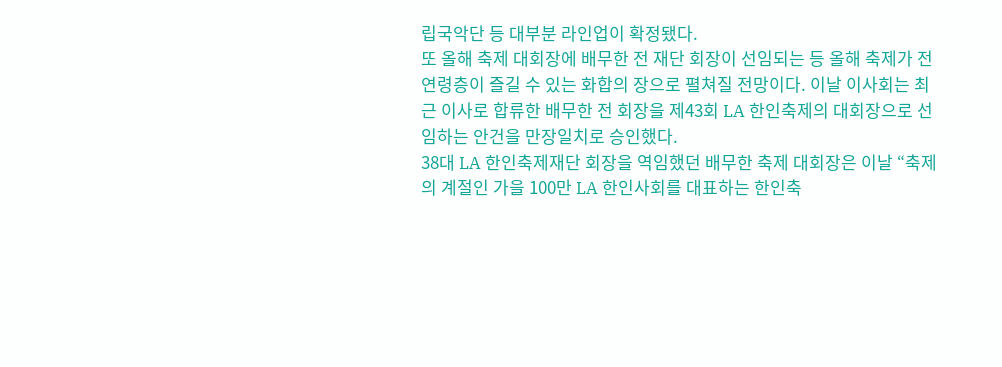립국악단 등 대부분 라인업이 확정됐다.
또 올해 축제 대회장에 배무한 전 재단 회장이 선임되는 등 올해 축제가 전 연령층이 즐길 수 있는 화합의 장으로 펼쳐질 전망이다. 이날 이사회는 최근 이사로 합류한 배무한 전 회장을 제43회 LA 한인축제의 대회장으로 선임하는 안건을 만장일치로 승인했다.
38대 LA 한인축제재단 회장을 역임했던 배무한 축제 대회장은 이날 “축제의 계절인 가을 100만 LA 한인사회를 대표하는 한인축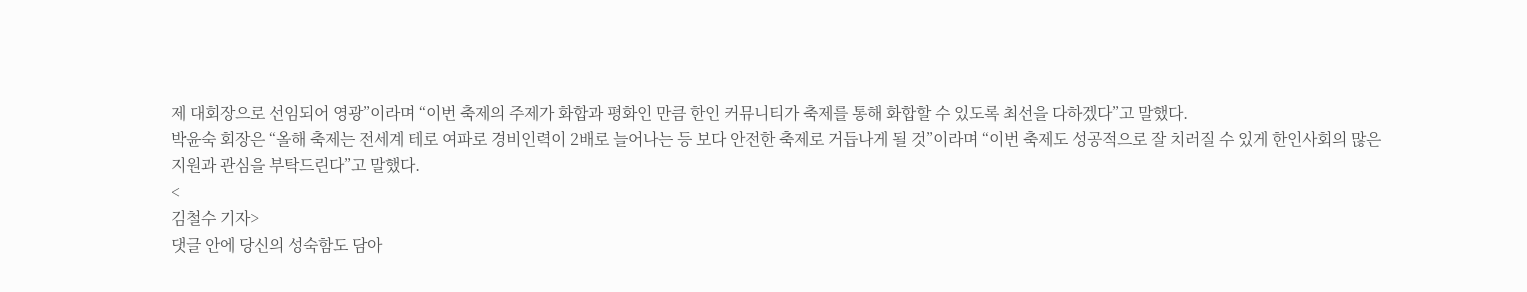제 대회장으로 선임되어 영광”이라며 “이번 축제의 주제가 화합과 평화인 만큼 한인 커뮤니티가 축제를 통해 화합할 수 있도록 최선을 다하겠다”고 말했다.
박윤숙 회장은 “올해 축제는 전세계 테로 여파로 경비인력이 2배로 늘어나는 등 보다 안전한 축제로 거듭나게 될 것”이라며 “이번 축제도 성공적으로 잘 치러질 수 있게 한인사회의 많은 지원과 관심을 부탁드린다”고 말했다.
<
김철수 기자>
댓글 안에 당신의 성숙함도 담아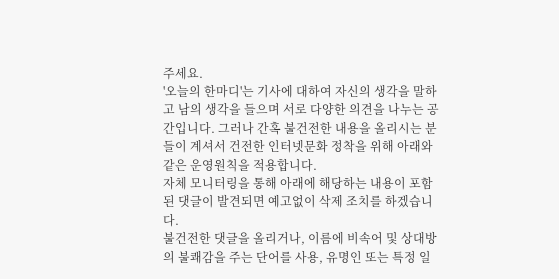주세요.
'오늘의 한마디'는 기사에 대하여 자신의 생각을 말하고 남의 생각을 들으며 서로 다양한 의견을 나누는 공간입니다. 그러나 간혹 불건전한 내용을 올리시는 분들이 계셔서 건전한 인터넷문화 정착을 위해 아래와 같은 운영원칙을 적용합니다.
자체 모니터링을 통해 아래에 해당하는 내용이 포함된 댓글이 발견되면 예고없이 삭제 조치를 하겠습니다.
불건전한 댓글을 올리거나, 이름에 비속어 및 상대방의 불쾌감을 주는 단어를 사용, 유명인 또는 특정 일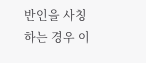반인을 사칭하는 경우 이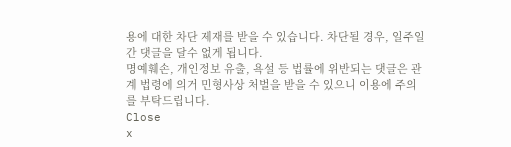용에 대한 차단 제재를 받을 수 있습니다. 차단될 경우, 일주일간 댓글을 달수 없게 됩니다.
명예훼손, 개인정보 유출, 욕설 등 법률에 위반되는 댓글은 관계 법령에 의거 민형사상 처벌을 받을 수 있으니 이용에 주의를 부탁드립니다.
Close
x